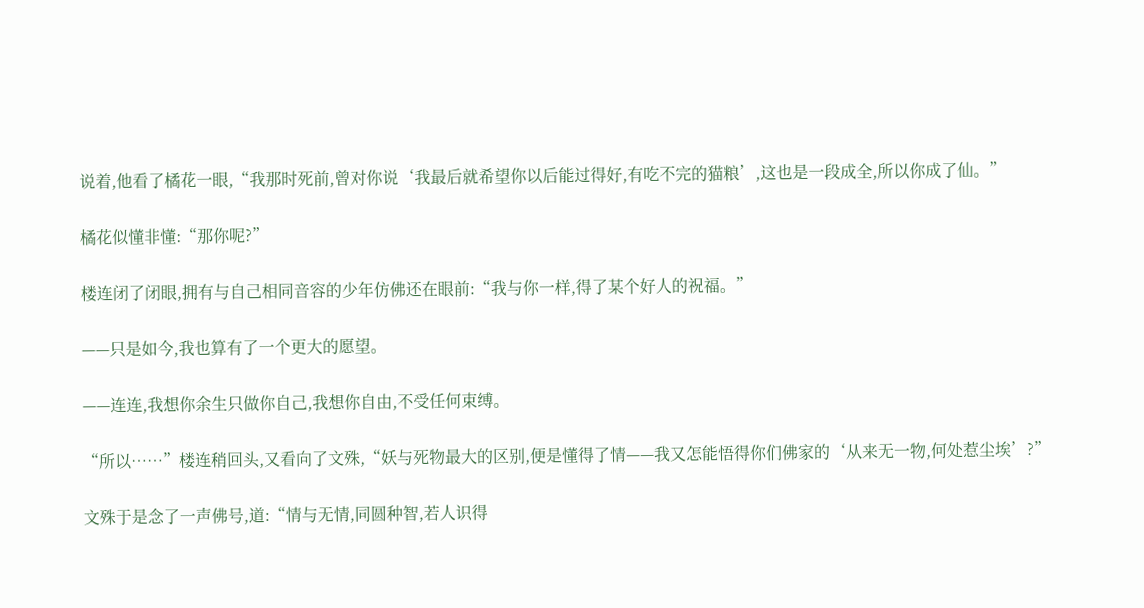说着,他看了橘花一眼,“我那时死前,曾对你说‘我最后就希望你以后能过得好,有吃不完的猫粮’,这也是一段成全,所以你成了仙。”

橘花似懂非懂:“那你呢?”

楼连闭了闭眼,拥有与自己相同音容的少年仿佛还在眼前:“我与你一样,得了某个好人的祝福。”

——只是如今,我也算有了一个更大的愿望。

——连连,我想你余生只做你自己,我想你自由,不受任何束缚。

“所以……”楼连稍回头,又看向了文殊,“妖与死物最大的区别,便是懂得了情——我又怎能悟得你们佛家的‘从来无一物,何处惹尘埃’?”

文殊于是念了一声佛号,道:“情与无情,同圆种智,若人识得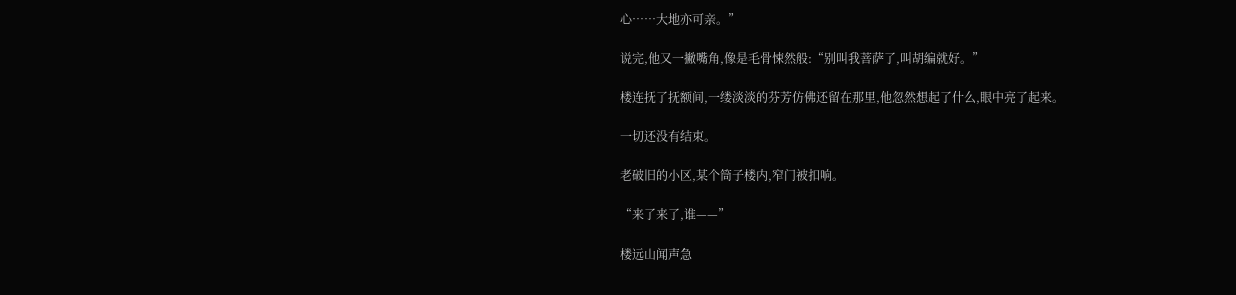心……大地亦可亲。”

说完,他又一撇嘴角,像是毛骨悚然般:“别叫我菩萨了,叫胡编就好。”

楼连抚了抚额间,一缕淡淡的芬芳仿佛还留在那里,他忽然想起了什么,眼中亮了起来。

一切还没有结束。

老破旧的小区,某个筒子楼内,窄门被扣响。

“来了来了,谁——”

楼远山闻声急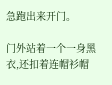急跑出来开门。

门外站着一个一身黑衣,还扣着连帽衫帽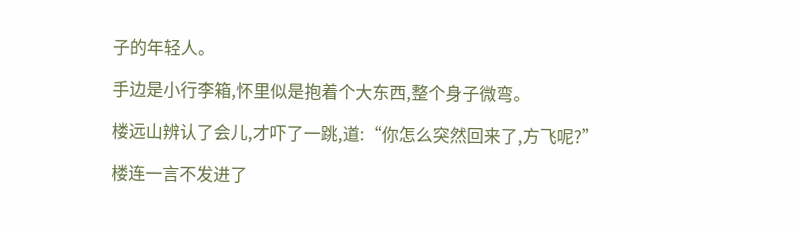子的年轻人。

手边是小行李箱,怀里似是抱着个大东西,整个身子微弯。

楼远山辨认了会儿,才吓了一跳,道:“你怎么突然回来了,方飞呢?”

楼连一言不发进了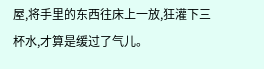屋,将手里的东西往床上一放,狂灌下三杯水,才算是缓过了气儿。